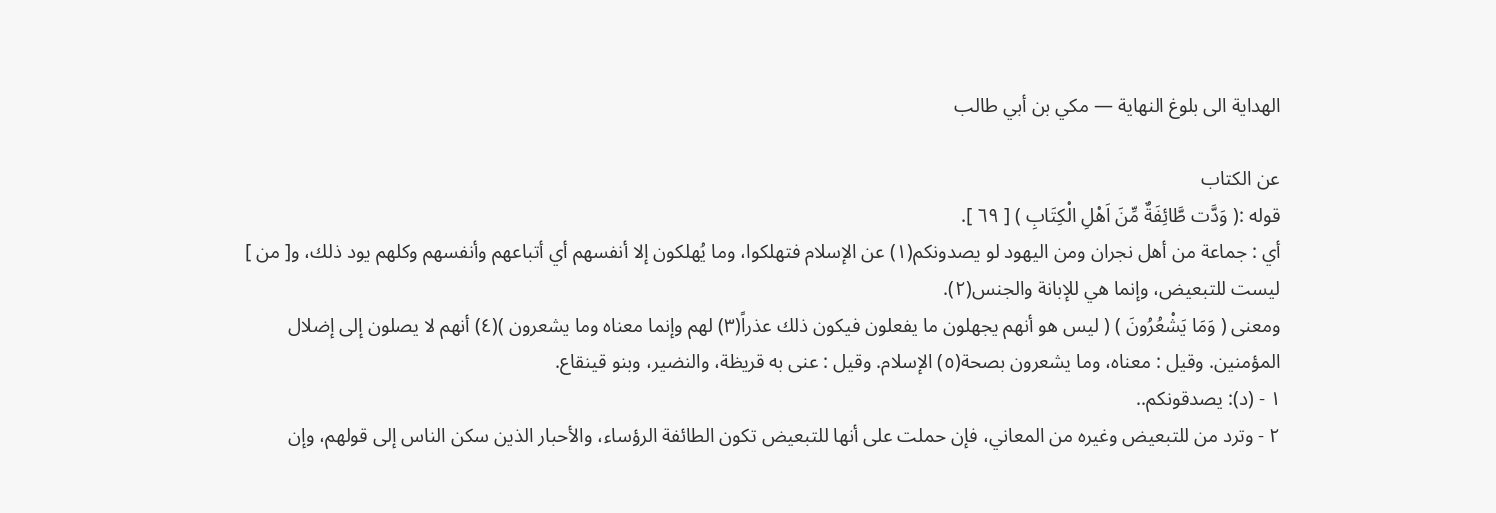الهداية الى بلوغ النهاية — مكي بن أبي طالب

عن الكتاب
قوله :( وَدَّت طَّائِفَةٌ مِّنَ اَهْلِ الْكِتَابِ ) [ ٦٩ ].
أي : جماعة من أهل نجران ومن اليهود لو يصدونكم(١) عن الإسلام فتهلكوا، وما يُهلكون إلا أنفسهم أي أتباعهم وأنفسهم وكلهم يود ذلك، و[ من ] ليست للتبعيض، وإنما هي للإبانة والجنس(٢).
ومعنى ( وَمَا يَشْعُرُونَ ) ( ليس هو أنهم يجهلون ما يفعلون فيكون ذلك عذراً(٣) لهم وإنما معناه وما يشعرون )(٤) أنهم لا يصلون إلى إضلال المؤمنين. وقيل : معناه، وما يشعرون بصحة(٥) الإسلام. وقيل : عنى به قريظة، والنضير، وبنو قينقاع.
١ - (د): يصدقونكم..
٢ - وترد من للتبعيض وغيره من المعاني، فإن حملت على أنها للتبعيض تكون الطائفة الرؤساء، والأحبار الذين سكن الناس إلى قولهم، وإن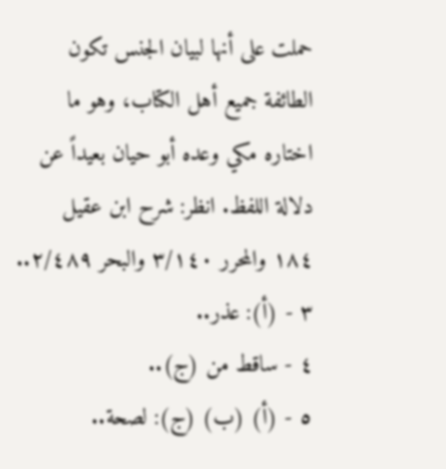حملت على أنها لبيان الجنس تكون الطائفة جميع أهل الكتاب، وهو ما اختاره مكي وعده أبو حيان بعيداً عن دلالة اللفظ. انظر: شرح ابن عقيل ١٨٤ والمحرر ٣/١٤٠ والبحر ٢/٤٨٩..
٣ - (أ): عذر..
٤ - ساقط من (ج)..
٥ - (أ) (ب) (ج): لصحة..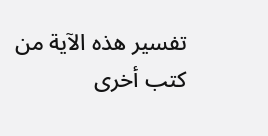تفسير هذه الآية من كتب أخرى